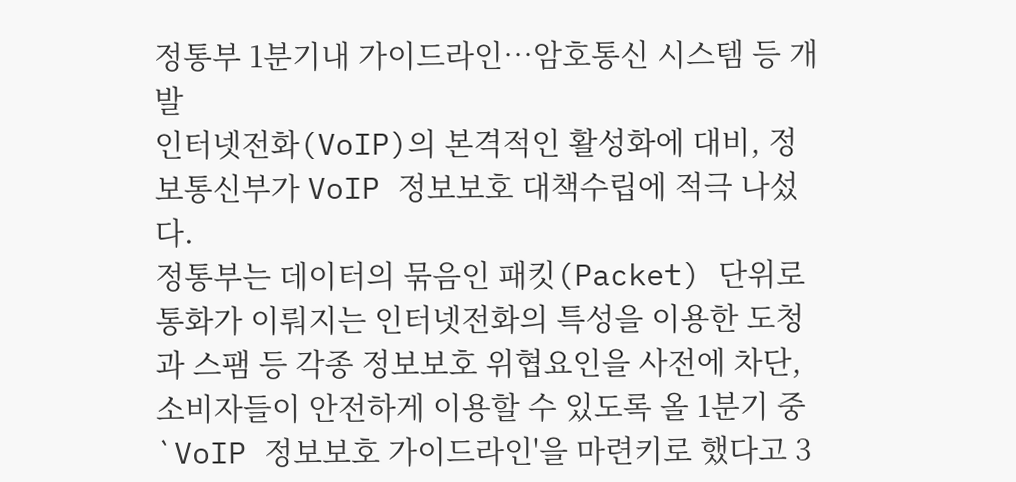정통부 1분기내 가이드라인…암호통신 시스템 등 개발
인터넷전화(VoIP)의 본격적인 활성화에 대비, 정보통신부가 VoIP 정보보호 대책수립에 적극 나섰다.
정통부는 데이터의 묶음인 패킷(Packet) 단위로 통화가 이뤄지는 인터넷전화의 특성을 이용한 도청과 스팸 등 각종 정보보호 위협요인을 사전에 차단, 소비자들이 안전하게 이용할 수 있도록 올 1분기 중 `VoIP 정보보호 가이드라인'을 마련키로 했다고 3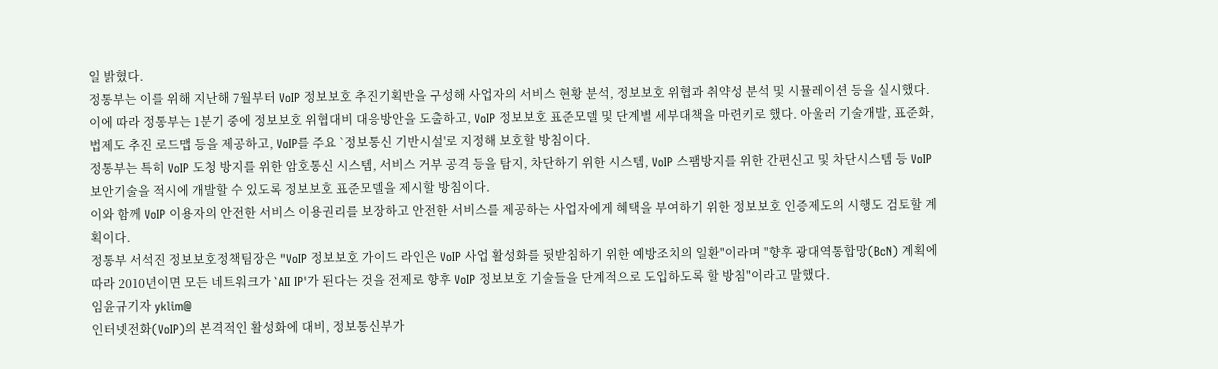일 밝혔다.
정통부는 이를 위해 지난해 7월부터 VoIP 정보보호 추진기획반을 구성해 사업자의 서비스 현황 분석, 정보보호 위협과 취약성 분석 및 시뮬레이션 등을 실시했다.
이에 따라 정통부는 1분기 중에 정보보호 위협대비 대응방안을 도출하고, VoIP 정보보호 표준모델 및 단계별 세부대책을 마련키로 했다. 아울러 기술개발, 표준화, 법제도 추진 로드맵 등을 제공하고, VoIP를 주요 `정보통신 기반시설'로 지정해 보호할 방침이다.
정통부는 특히 VoIP 도청 방지를 위한 암호통신 시스템, 서비스 거부 공격 등을 탐지, 차단하기 위한 시스템, VoIP 스팸방지를 위한 간편신고 및 차단시스템 등 VoIP 보안기술을 적시에 개발할 수 있도록 정보보호 표준모델을 제시할 방침이다.
이와 함께 VoIP 이용자의 안전한 서비스 이용권리를 보장하고 안전한 서비스를 제공하는 사업자에게 혜택을 부여하기 위한 정보보호 인증제도의 시행도 검토할 계획이다.
정통부 서석진 정보보호정책팀장은 "VoIP 정보보호 가이드 라인은 VoIP 사업 활성화를 뒷받침하기 위한 예방조치의 일환"이라며 "향후 광대역통합망(BcN) 계획에 따라 2010년이면 모든 네트워크가 `AII IP'가 된다는 것을 전제로 향후 VoIP 정보보호 기술들을 단계적으로 도입하도록 할 방침"이라고 말했다.
임윤규기자 yklim@
인터넷전화(VoIP)의 본격적인 활성화에 대비, 정보통신부가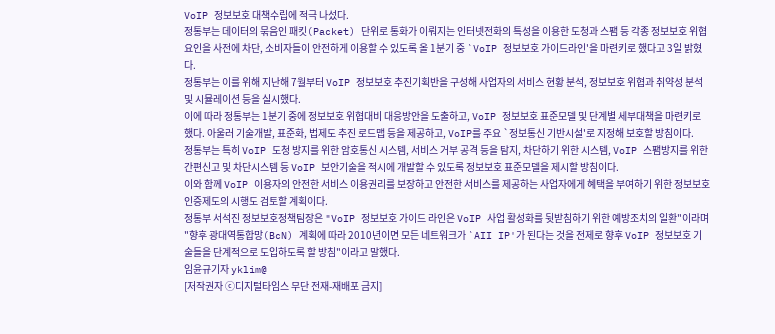VoIP 정보보호 대책수립에 적극 나섰다.
정통부는 데이터의 묶음인 패킷(Packet) 단위로 통화가 이뤄지는 인터넷전화의 특성을 이용한 도청과 스팸 등 각종 정보보호 위협요인을 사전에 차단, 소비자들이 안전하게 이용할 수 있도록 올 1분기 중 `VoIP 정보보호 가이드라인'을 마련키로 했다고 3일 밝혔다.
정통부는 이를 위해 지난해 7월부터 VoIP 정보보호 추진기획반을 구성해 사업자의 서비스 현황 분석, 정보보호 위협과 취약성 분석 및 시뮬레이션 등을 실시했다.
이에 따라 정통부는 1분기 중에 정보보호 위협대비 대응방안을 도출하고, VoIP 정보보호 표준모델 및 단계별 세부대책을 마련키로 했다. 아울러 기술개발, 표준화, 법제도 추진 로드맵 등을 제공하고, VoIP를 주요 `정보통신 기반시설'로 지정해 보호할 방침이다.
정통부는 특히 VoIP 도청 방지를 위한 암호통신 시스템, 서비스 거부 공격 등을 탐지, 차단하기 위한 시스템, VoIP 스팸방지를 위한 간편신고 및 차단시스템 등 VoIP 보안기술을 적시에 개발할 수 있도록 정보보호 표준모델을 제시할 방침이다.
이와 함께 VoIP 이용자의 안전한 서비스 이용권리를 보장하고 안전한 서비스를 제공하는 사업자에게 혜택을 부여하기 위한 정보보호 인증제도의 시행도 검토할 계획이다.
정통부 서석진 정보보호정책팀장은 "VoIP 정보보호 가이드 라인은 VoIP 사업 활성화를 뒷받침하기 위한 예방조치의 일환"이라며 "향후 광대역통합망(BcN) 계획에 따라 2010년이면 모든 네트워크가 `AII IP'가 된다는 것을 전제로 향후 VoIP 정보보호 기술들을 단계적으로 도입하도록 할 방침"이라고 말했다.
임윤규기자 yklim@
[저작권자 ⓒ디지털타임스 무단 전재-재배포 금지]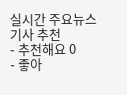실시간 주요뉴스
기사 추천
- 추천해요 0
- 좋아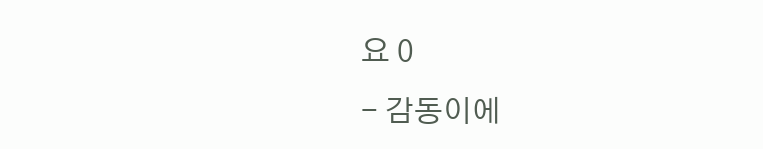요 0
- 감동이에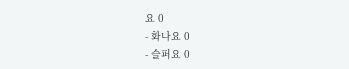요 0
- 화나요 0
- 슬퍼요 0